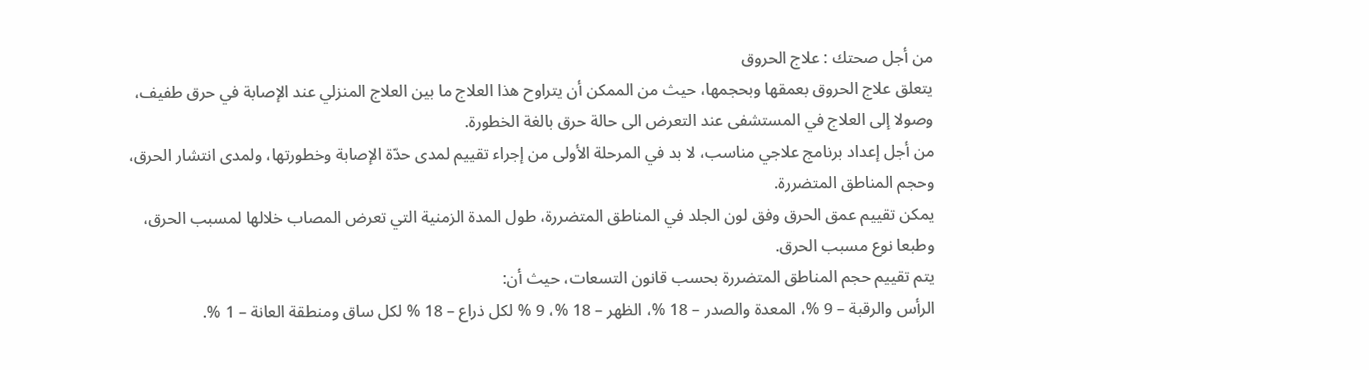من أجل صحتك : علاج الحروق
يتعلق علاج الحروق بعمقها وبحجمها، حيث من الممكن أن يتراوح هذا العلاج ما بين العلاج المنزلي عند الإصابة في حرق طفيف، وصولا إلى العلاج في المستشفى عند التعرض الى حالة حرق بالغة الخطورة.
من أجل إعداد برنامج علاجي مناسب، لا بد في المرحلة الأولى من إجراء تقييم لمدى حدّة الإصابة وخطورتها، ولمدى انتشار الحرق، وحجم المناطق المتضررة.
يمكن تقييم عمق الحرق وفق لون الجلد في المناطق المتضررة، طول المدة الزمنية التي تعرض المصاب خلالها لمسبب الحرق، وطبعا نوع مسبب الحرق.
يتم تقييم حجم المناطق المتضررة بحسب قانون التسعات، حيث أن:
الرأس والرقبة – 9 %، المعدة والصدر – 18 %، الظهر – 18 %، 9 % لكل ذراع – 18 % لكل ساق ومنطقة العانة – 1 %.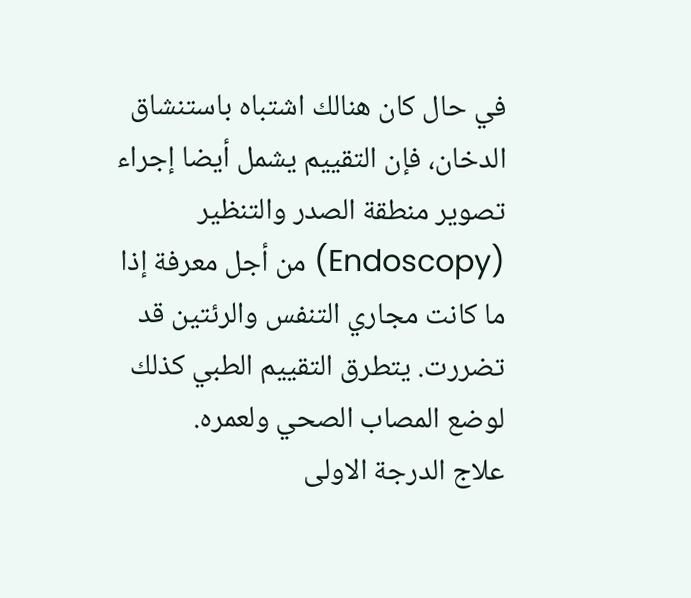في حال كان هنالك اشتباه باستنشاق الدخان، فإن التقييم يشمل أيضا إجراء تصوير منطقة الصدر والتنظير (Endoscopy) من أجل معرفة إذا ما كانت مجاري التنفس والرئتين قد تضررت. يتطرق التقييم الطبي كذلك لوضع المصاب الصحي ولعمره.
علاج الدرجة الاولى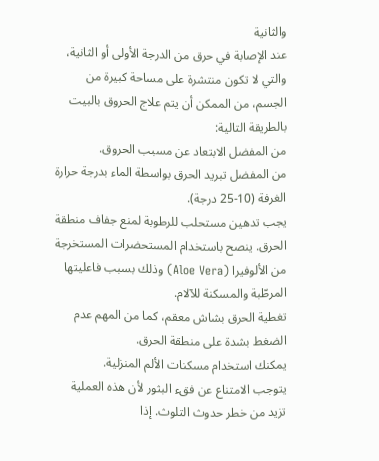والثانية
عند الإصابة في حرق من الدرجة الأولى أو الثانية، والتي لا تكون منتشرة على مساحة كبيرة من الجسم، من الممكن أن يتم علاج الحروق بالبيت بالطريقة التالية:
من المفضل الابتعاد عن مسبب الحروق.
من المفضل تبريد الحرق بواسطة الماء بدرجة حرارة الغرفة (10-25 درجة).
يجب تدهين مستحلب للرطوبة لمنع جفاف منطقة الحرق. ينصح باستخدام المستحضرات المستخرجة من الألوفيرا (Aloe Vera) وذلك بسبب فاعليتها المرطّبة والمسكنة للآلام.
تغطية الحرق بشاش معقم، كما من المهم عدم الضغط بشدة على منطقة الحرق.
يمكنك استخدام مسكنات الألم المنزلية.
يتوجب الامتناع عن فقء البثور لأن هذه العملية تزيد من خطر حدوث التلوث. إذا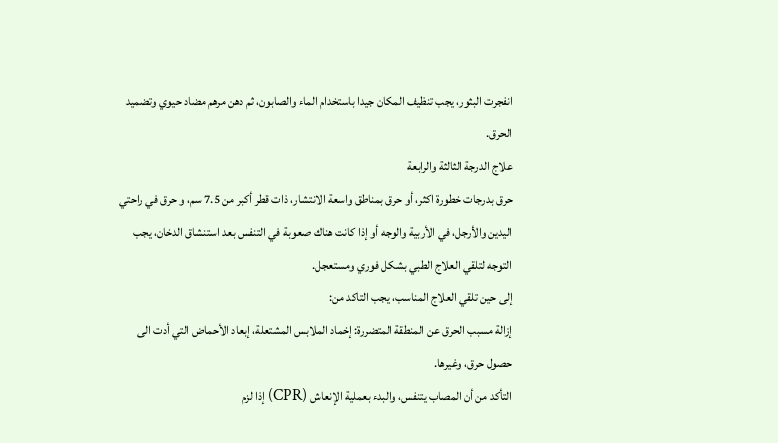انفجرت البثور، يجب تنظيف المكان جيدا باستخدام الماء والصابون، ثم دهن مرهم مضاد حيوي وتضميد الحرق.
علاج الدرجة الثالثة والرابعة
حرق بدرجات خطورة اكثر، أو حرق بمناطق واسعة الانتشار، ذات قطر أكبر من 7.5 سم، و حرق في راحتي اليدين والأرجل، في الأربية والوجه أو إذا كانت هناك صعوبة في التنفس بعد استنشاق الدخان، يجب التوجه لتلقي العلاج الطبي بشكل فوري ومستعجل.
إلى حين تلقي العلاج المناسب، يجب التاكد من:
إزالة مسبب الحرق عن المنطقة المتضررة: إخماد الملابس المشتعلة، إبعاد الأحماض التي أدت الى حصول حرق، وغيرها.
التأكد من أن المصاب يتنفس، والبدء بعملية الإنعاش (CPR) إذا لزم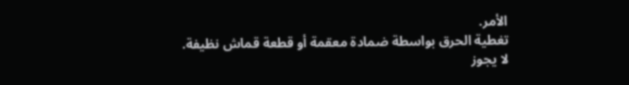الأمر.
تغطية الحرق بواسطة ضمادة معقمة أو قطعة قماش نظيفة.
لا يجوز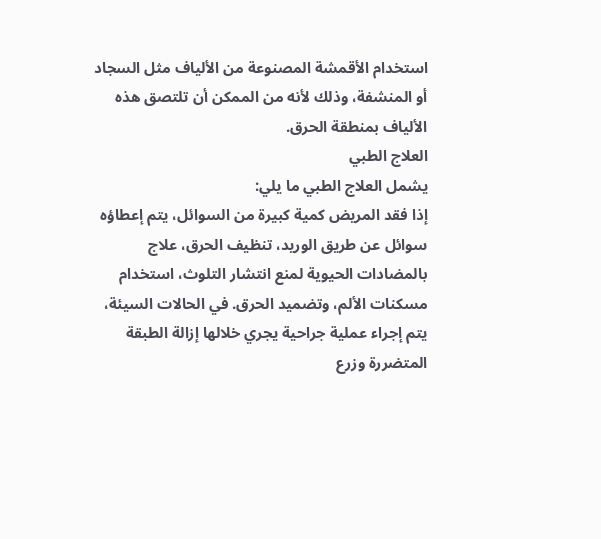استخدام الأقمشة المصنوعة من الألياف مثل السجاد أو المنشفة، وذلك لأنه من الممكن أن تلتصق هذه الألياف بمنطقة الحرق.
العلاج الطبي
يشمل العلاج الطبي ما يلي:
إذا فقد المريض كمية كبيرة من السوائل، يتم إعطاؤه سوائل عن طريق الوريد، تنظيف الحرق، علاج بالمضادات الحيوية لمنع انتشار التلوث، استخدام مسكنات الألم، وتضميد الحرق. في الحالات السيئة، يتم إجراء عملية جراحية يجري خلالها إزالة الطبقة المتضررة وزرع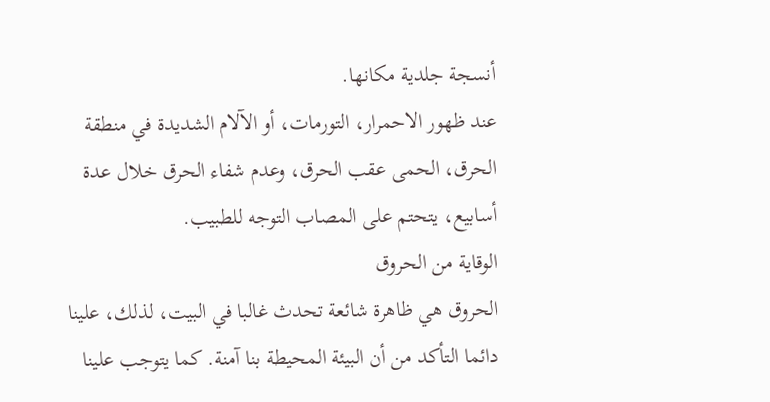أنسجة جلدية مكانها.
عند ظهور الاحمرار، التورمات، أو الآلام الشديدة في منطقة الحرق، الحمى عقب الحرق، وعدم شفاء الحرق خلال عدة أسابيع، يتحتم على المصاب التوجه للطبيب.
الوقاية من الحروق
الحروق هي ظاهرة شائعة تحدث غالبا في البيت، لذلك، علينا دائما التأكد من أن البيئة المحيطة بنا آمنة. كما يتوجب علينا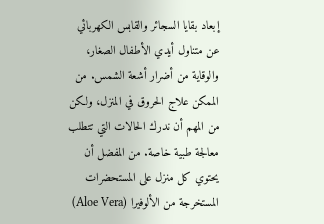إبعاد بقايا السجائر والقابس الكهربائي عن متناول أيدي الأطفال الصغار، والوقاية من أضرار أشعة الشمس. من الممكن علاج الحروق في المنزل، ولكن من المهم أن ندرك الحالات التي تتطلب معالجة طبية خاصة. من المفضل أن يحتوي كل منزل على المستحضرات المستخرجة من الألوفيرا (Aloe Vera)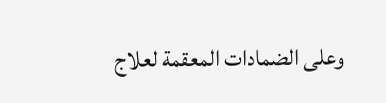وعلى الضمادات المعقمة لعلاج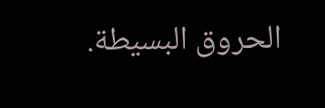الحروق البسيطة.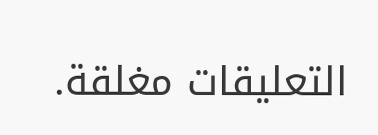التعليقات مغلقة.